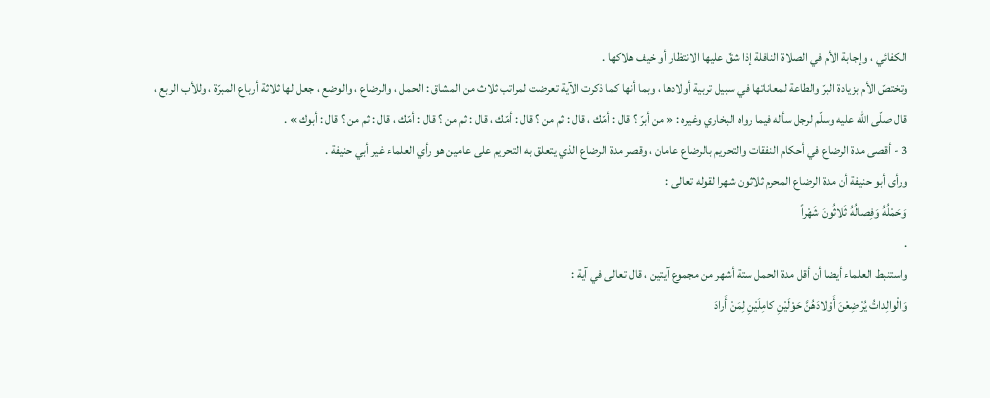الكفائي ، وإجابة الأم في الصلاة النافلة إذا شقّ عليها الانتظار أو خيف هلاكها .
وتختصّ الأم بزيادة البرّ والطاعة لمعاناتها في سبيل تربية أولادها ، وبما أنها كما ذكرت الآية تعرضت لمراتب ثلاث من المشاق : الحمل ، والرضاع ، والوضع ، جعل لها ثلاثة أرباع المبرّة ، وللأب الربع ،
قال صلّى اللّه عليه وسلّم لرجل سأله فيما رواه البخاري وغيره : « من أبرّ ؟ قال : أمّك ، قال : ثم من ؟ قال : أمّك ، قال : ثم من ؟ قال : أمّك ، قال : ثم من ؟ قال : أبوك » .
3 - أقصى مدة الرضاع في أحكام النفقات والتحريم بالرضاع عامان ، وقصر مدة الرضاع الذي يتعلق به التحريم على عامين هو رأي العلماء غير أبي حنيفة .
ورأى أبو حنيفة أن مدة الرضاع المحرم ثلاثون شهرا لقوله تعالى :
وَحَمْلُهُ وَفِصالُهُ ثَلاثُونَ شَهْراً
.
واستنبط العلماء أيضا أن أقل مدة الحمل ستة أشهر من مجموع آيتين ، قال تعالى في آية :
وَالْوالِداتُ يُرْضِعْنَ أَوْلادَهُنَّ حَوْلَيْنِ كامِلَيْنِ لِمَنْ أَرادَ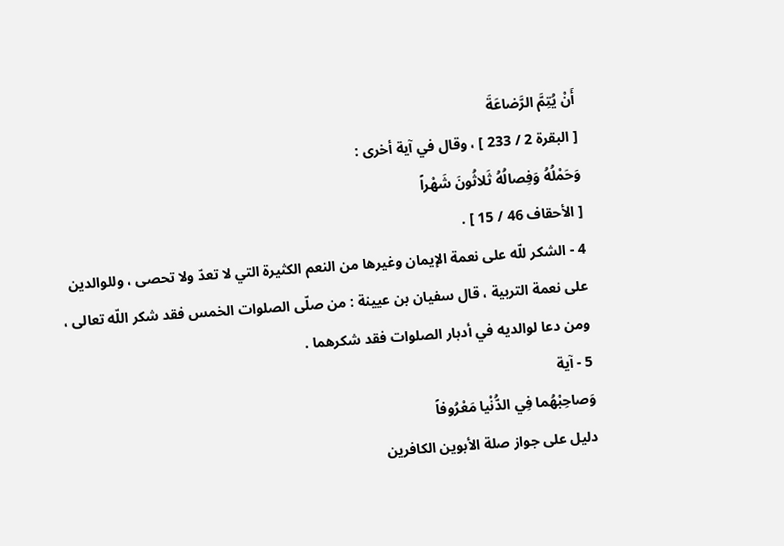أَنْ يُتِمَّ الرَّضاعَةَ
[ البقرة 2 / 233 ] ، وقال في آية أخرى :
وَحَمْلُهُ وَفِصالُهُ ثَلاثُونَ شَهْراً
[ الأحقاف 46 / 15 ] .
4 - الشكر للّه على نعمة الإيمان وغيرها من النعم الكثيرة التي لا تعدّ ولا تحصى ، وللوالدين على نعمة التربية ، قال سفيان بن عيينة : من صلّى الصلوات الخمس فقد شكر اللّه تعالى ، ومن دعا لوالديه في أدبار الصلوات فقد شكرهما .
5 - آية
وَصاحِبْهُما فِي الدُّنْيا مَعْرُوفاً
دليل على جواز صلة الأبوين الكافرين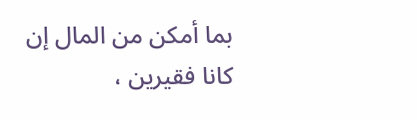بما أمكن من المال إن كانا فقيرين ،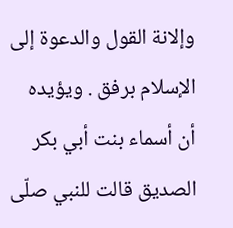وإلانة القول والدعوة إلى الإسلام برفق . ويؤيده
أن أسماء بنت أبي بكر الصديق قالت للنبي صلّى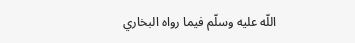اللّه عليه وسلّم فيما رواه البخاري